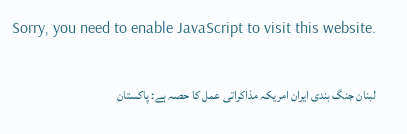Sorry, you need to enable JavaScript to visit this website.

لبنان جنگ بندی ایران امریکہ مذاکراتی عمل کا حصہ ہے: پاکستان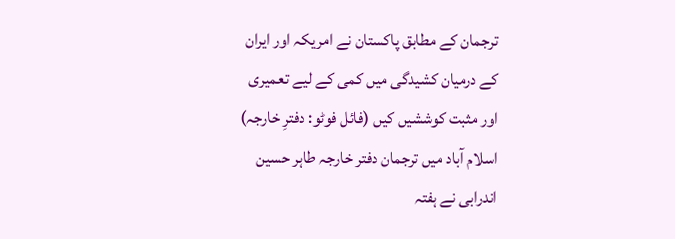ترجمان کے مطابق پاکستان نے امریکہ اور ایران کے درمیان کشیدگی میں کمی کے لیے تعمیری اور مثبت کوششیں کیں (فائل فوٹو: دفترِ خارجہ)
اسلام آباد میں ترجمان دفتر خارجہ طاہر حسین اندرابی نے ہفتہ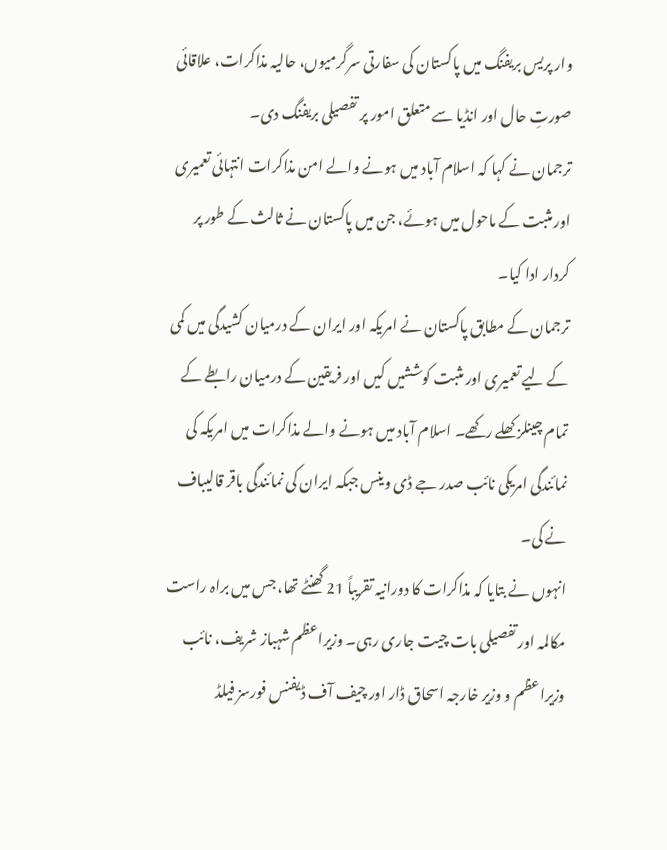وار پریس بریفنگ میں پاکستان کی سفارتی سرگرمیوں، حالیہ مذاکرات، علاقائی صورتِ حال اور انڈیا سے متعلق امور پر تفصیلی بریفنگ دی۔
ترجمان نے کہا کہ اسلام آباد میں ہونے والے امن مذاکرات انتہائی تعمیری اور مثبت کے ماحول میں ہوئے، جن میں پاکستان نے ثالث کے طور پر کردار ادا کیا۔
ترجمان کے مطابق پاکستان نے امریکہ اور ایران کے درمیان کشیدگی میں کمی کے لیے تعمیری اور مثبت کوششیں کیں اور فریقین کے درمیان رابطے کے تمام چینلز کھلے رکھے۔ اسلام آباد میں ہونے والے مذاکرات میں امریکہ کی نمائندگی امریکی نائب صدر جے ڈی وینس جبکہ ایران کی نمائندگی باقر قالیباف نے کی۔
انہوں نے بتایا کہ مذاکرات کا دورانیہ تقریباً 21 گھنٹے تھا، جس میں براہ راست مکالمہ اور تفصیلی بات چیت جاری رہی۔ وزیراعظم شہباز شریف، نائب وزیراعظم و وزیر خارجہ اسحاق ڈار اور چیف آف ڈیفنس فورسز فیلڈ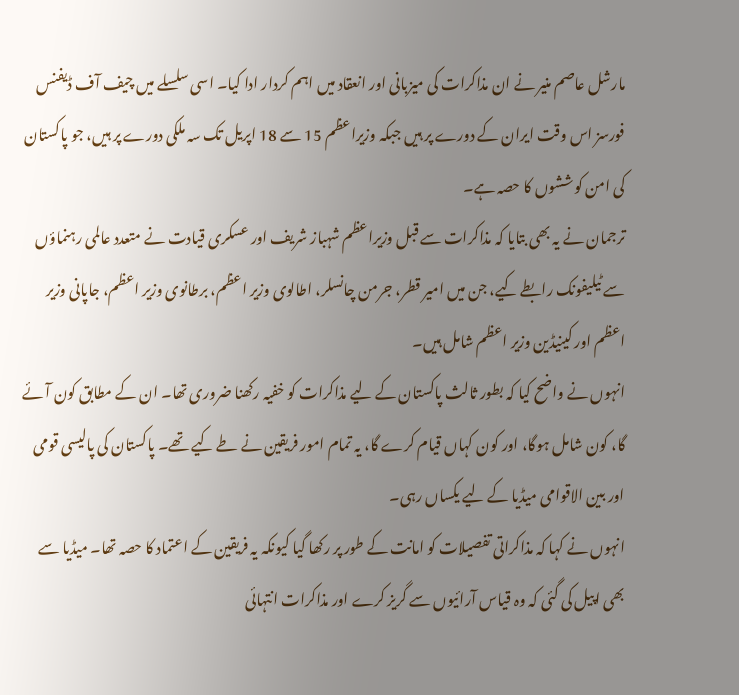مارشل عاصم منیر نے ان مذاکرات کی میزبانی اور انعقاد میں اہم کردار ادا کیا۔ اسی سلسلے میں چیف آف ڈیفنس فورسز اس وقت ایران کے دورے پر ہیں جبکہ وزیراعظم 15 سے 18 اپریل تک سہ ملکی دورے پر ہیں، جو پاکستان کی امن کوششوں کا حصہ ہے۔
ترجمان نے یہ بھی بتایا کہ مذاکرات سے قبل وزیراعظم شہباز شریف اور عسکری قیادت نے متعدد عالمی رہنماؤں سے ٹیلیفونک رابطے کیے، جن میں امیر قطر، جرمن چانسلر، اطالوی وزیر اعظم، برطانوی وزیر اعظم، جاپانی وزیر اعظم اور کینیڈین وزیر اعظم شامل ہیں۔
انہوں نے واضح کیا کہ بطور ثالث پاکستان کے لیے مذاکرات کو خفیہ رکھنا ضروری تھا۔ ان کے مطابق کون آئے گا، کون شامل ہوگا، اور کون کہاں قیام کرے گا، یہ تمام امور فریقین نے طے کیے تھے۔ پاکستان کی پالیسی قومی اور بین الاقوامی میڈیا کے لیے یکساں رہی۔
انہوں نے کہا کہ مذاکراتی تفصیلات کو امانت کے طور پر رکھا گیا کیونکہ یہ فریقین کے اعتماد کا حصہ تھا۔ میڈیا سے بھی اپیل کی گئی کہ وہ قیاس آرائیوں سے گریز کرے اور مذاکرات انتہائی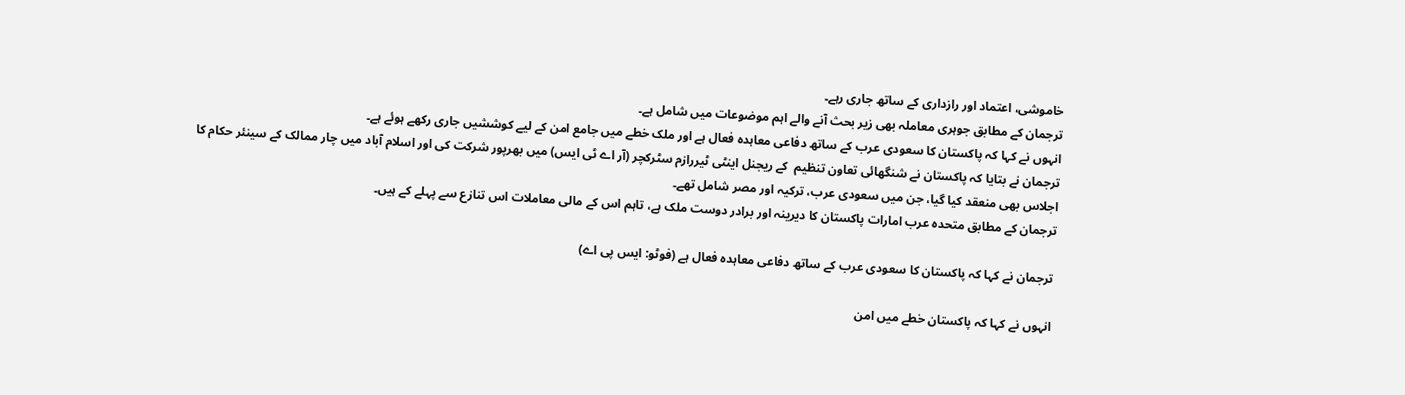خاموشی، اعتماد اور رازداری کے ساتھ جاری رہے۔
ترجمان کے مطابق جوہری معاملہ بھی زیر بحث آنے والے اہم موضوعات میں شامل ہے۔
انہوں نے کہا کہ پاکستان کا سعودی عرب کے ساتھ دفاعی معاہدہ فعال ہے اور ملک خطے میں جامع امن کے لیے کوششیں جاری رکھے ہوئے ہے۔
ترجمان نے بتایا کہ پاکستان نے شنگھائی تعاون تنظیم  کے ریجنل اینٹی ٹیررازم سٹرکچر (آر اے ٹی ایس) میں بھرپور شرکت کی اور اسلام آباد میں چار ممالک کے سینئر حکام کا اجلاس بھی منعقد کیا گیا، جن میں سعودی عرب، ترکیہ اور مصر شامل تھے۔
ترجمان کے مطابق متحدہ عرب امارات پاکستان کا دیرینہ اور برادر دوست ملک ہے، تاہم اس کے مالی معاملات اس تنازع سے پہلے کے ہیں۔

ترجمان نے کہا کہ پاکستان کا سعودی عرب کے ساتھ دفاعی معاہدہ فعال ہے (فوٹو: ایس پی اے)

انہوں نے کہا کہ پاکستان خطے میں امن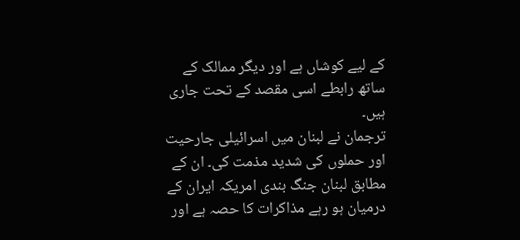کے لیے کوشاں ہے اور دیگر ممالک کے ساتھ رابطے اسی مقصد کے تحت جاری ہیں۔
ترجمان نے لبنان میں اسرائیلی جارحیت اور حملوں کی شدید مذمت کی۔ ان کے مطابق لبنان جنگ بندی امریکہ ایران کے درمیان ہو رہے مذاکرات کا حصہ ہے اور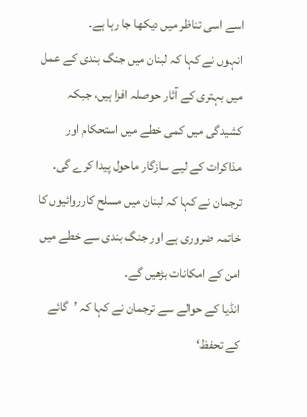اسے اسی تناظر میں دیکھا جا رہا ہے۔
انہوں نے کہا کہ لبنان میں جنگ بندی کے عمل میں بہتری کے آثار حوصلہ افزا ہیں، جبکہ کشیدگی میں کمی خطے میں استحکام اور مذاکرات کے لیے سازگار ماحول پیدا کرے گی۔
ترجمان نے کہا کہ لبنان میں مسلح کارروائیوں کا خاتمہ ضروری ہے اور جنگ بندی سے خطے میں امن کے امکانات بڑھیں گے۔
انڈیا کے حوالے سے ترجمان نے کہا کہ ’گائے کے تحفظ‘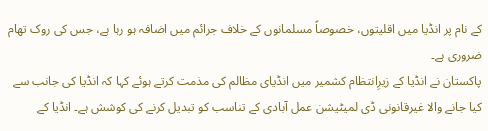کے نام پر انڈیا میں اقلیتوں، خصوصاً مسلمانوں کے خلاف جرائم میں اضافہ ہو رہا ہے، جس کی روک تھام ضروری ہے۔
پاکستان نے انڈیا کے زیرِانتظام کشمیر میں انڈیای مظالم کی مذمت کرتے ہوئے کہا کہ انڈیا کی جانب سے کیا جانے والا غیرقانونی ڈی لمیٹیشن عمل آبادی کے تناسب کو تبدیل کرنے کی کوشش ہے۔ انڈیا کے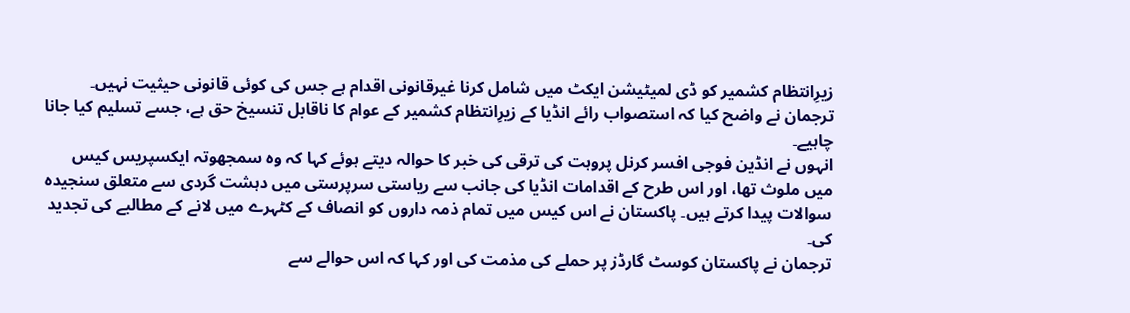زیرِانتظام کشمیر کو ڈی لمیٹیشن ایکٹ میں شامل کرنا غیرقانونی اقدام ہے جس کی کوئی قانونی حیثیت نہیں۔
ترجمان نے واضح کیا کہ استصواب رائے انڈیا کے زیرِانتظام کشمیر کے عوام کا ناقابل تنسیخ حق ہے، جسے تسلیم کیا جانا چاہیے۔
انہوں نے انڈین فوجی افسر کرنل پروہت کی ترقی کی خبر کا حوالہ دیتے ہوئے کہا کہ وہ سمجھوتہ ایکسپریس کیس میں ملوث تھا، اور اس طرح کے اقدامات انڈیا کی جانب سے ریاستی سرپرستی میں دہشت گردی سے متعلق سنجیدہ سوالات پیدا کرتے ہیں۔ پاکستان نے اس کیس میں تمام ذمہ داروں کو انصاف کے کٹہرے میں لانے کے مطالبے کی تجدید کی۔
ترجمان نے پاکستان کوسٹ گارڈز پر حملے کی مذمت کی اور کہا کہ اس حوالے سے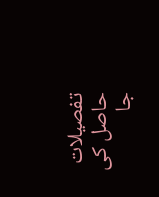تفصیلات حاصل کی جا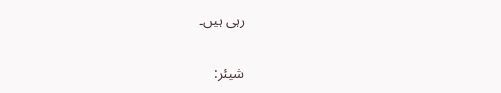رہی ہیں۔

شیئر: